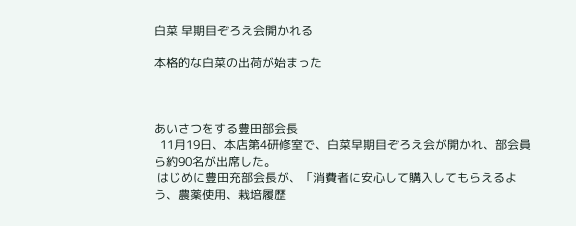白菜 早期目ぞろえ会開かれる

本格的な白菜の出荷が始まった



あいさつをする豊田部会長
  11月19日、本店第4研修室で、白菜早期目ぞろえ会が開かれ、部会員ら約90名が出席した。
 はじめに豊田充部会長が、「消費者に安心して購入してもらえるよう、農薬使用、栽培履歴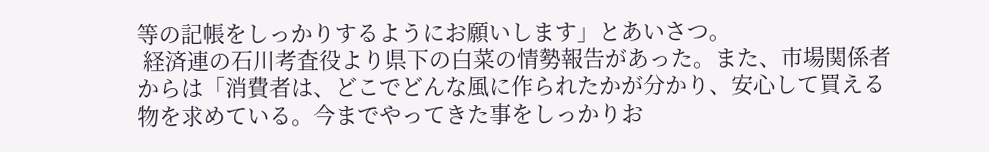等の記帳をしっかりするようにお願いします」とあいさつ。
 経済連の石川考査役より県下の白菜の情勢報告があった。また、市場関係者からは「消費者は、どこでどんな風に作られたかが分かり、安心して買える物を求めている。今までやってきた事をしっかりお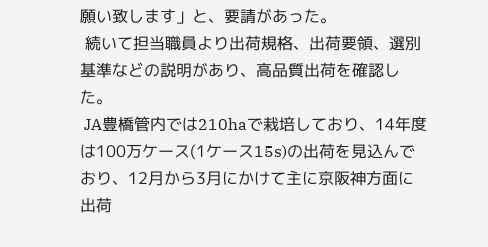願い致します」と、要請があった。
 続いて担当職員より出荷規格、出荷要領、選別基準などの説明があり、高品質出荷を確認した。
 JA豊橋管内では210haで栽培しており、14年度は100万ケース(1ケース15s)の出荷を見込んでおり、12月から3月にかけて主に京阪神方面に出荷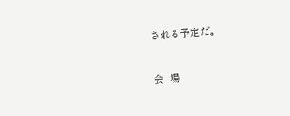される予定だ。

会  場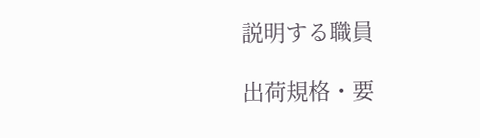説明する職員

出荷規格・要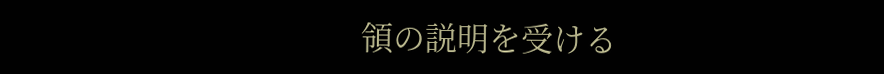領の説明を受ける